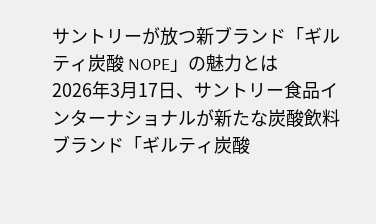サントリーが放つ新ブランド「ギルティ炭酸 NOPE」の魅力とは
2026年3月17日、サントリー食品インターナショナルが新たな炭酸飲料ブランド「ギルティ炭酸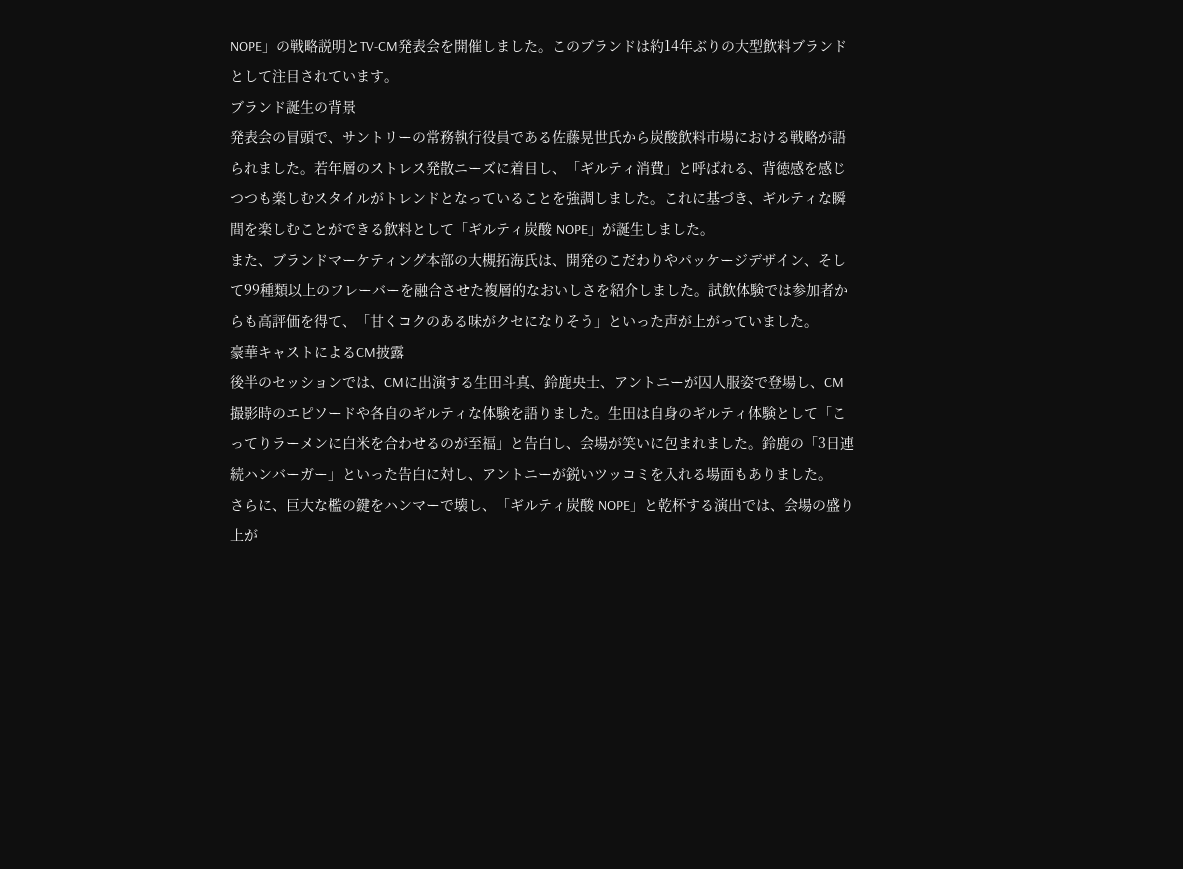NOPE」の戦略説明とTV-CM発表会を開催しました。このブランドは約14年ぶりの大型飲料ブランドとして注目されています。
ブランド誕生の背景
発表会の冒頭で、サントリーの常務執行役員である佐藤晃世氏から炭酸飲料市場における戦略が語られました。若年層のストレス発散ニーズに着目し、「ギルティ消費」と呼ばれる、背徳感を感じつつも楽しむスタイルがトレンドとなっていることを強調しました。これに基づき、ギルティな瞬間を楽しむことができる飲料として「ギルティ炭酸 NOPE」が誕生しました。
また、ブランドマーケティング本部の大槻拓海氏は、開発のこだわりやパッケージデザイン、そして99種類以上のフレーバーを融合させた複層的なおいしさを紹介しました。試飲体験では参加者からも高評価を得て、「甘くコクのある味がクセになりそう」といった声が上がっていました。
豪華キャストによるCM披露
後半のセッションでは、CMに出演する生田斗真、鈴鹿央士、アントニーが囚人服姿で登場し、CM撮影時のエピソードや各自のギルティな体験を語りました。生田は自身のギルティ体験として「こってりラーメンに白米を合わせるのが至福」と告白し、会場が笑いに包まれました。鈴鹿の「3日連続ハンバーガー」といった告白に対し、アントニーが鋭いツッコミを入れる場面もありました。
さらに、巨大な檻の鍵をハンマーで壊し、「ギルティ炭酸 NOPE」と乾杯する演出では、会場の盛り上が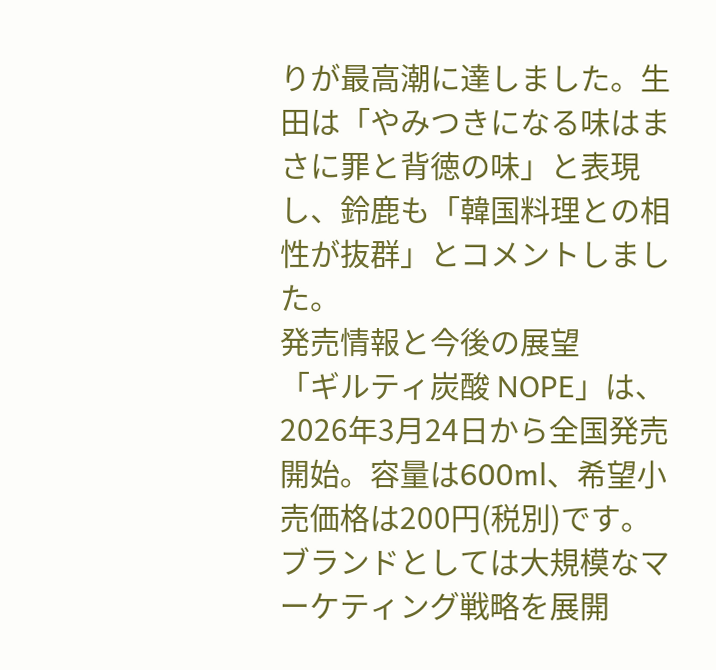りが最高潮に達しました。生田は「やみつきになる味はまさに罪と背徳の味」と表現し、鈴鹿も「韓国料理との相性が抜群」とコメントしました。
発売情報と今後の展望
「ギルティ炭酸 NOPE」は、2026年3月24日から全国発売開始。容量は600ml、希望小売価格は200円(税別)です。ブランドとしては大規模なマーケティング戦略を展開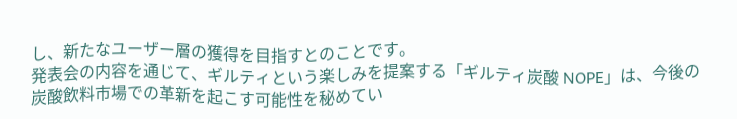し、新たなユーザー層の獲得を目指すとのことです。
発表会の内容を通じて、ギルティという楽しみを提案する「ギルティ炭酸 NOPE」は、今後の炭酸飲料市場での革新を起こす可能性を秘めてい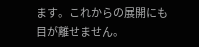ます。これからの展開にも目が離せません。